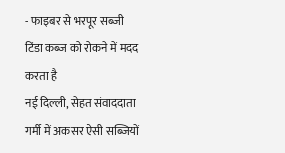- फाइबर से भरपूर सब्जी टिंडा कब्ज को रोकने में मदद करता है
नई दिल्ली, सेहत संवाददाता
गर्मी में अकसर ऐसी सब्जियों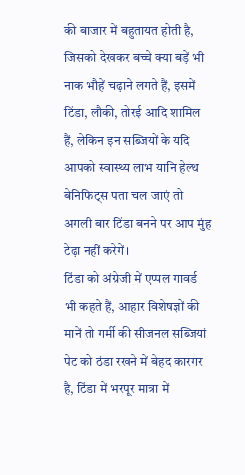की बाजार में बहुतायत होती है, जिसको देखकर बच्चे क्या बड़ें भी नाक भौहें चढ़ाने लगते हैं, इसमें टिंडा, लौकी, तोरई आदि शामिल हैं, लेकिन इन सब्जियों के यदि आपको स्वास्थ्य लाभ यानि हेल्थ बेनिफिट्स पता चल जाएं तो अगली बार टिंडा बनने पर आप मुंह टेढ़ा नहीं करेगें।
टिंडा को अंग्रेजी में एप्पल गावर्ड भी कहते हैं, आहार विशेषज्ञों की मानें तो गर्मी की सीजनल सब्जियां पेट को ठंडा रखने में बेहद कारगर है, टिंडा में भरपूर मात्रा में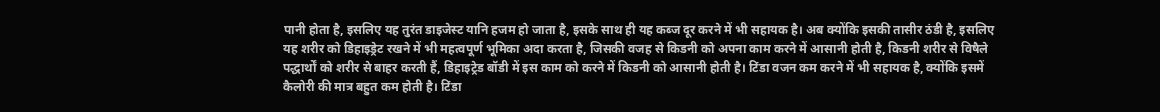पानी होता है, इसलिए यह तुरंत डाइजेस्ट यानि हजम हो जाता है, इसके साथ ही यह कब्ज दूर करने में भी सहायक है। अब क्योंकि इसकी तासीर ठंडी है, इसलिए यह शरीर को डिहाइड्रेट रखने में भी महत्वपूर्ण भूमिका अदा करता है, जिसकी वजह से किडनी को अपना काम करने में आसानी होती है, किडनी शरीर से विषैले पद्धार्थों को शरीर से बाहर करती हैं, डिहाइट्रेड बॉडी में इस काम को करने में किडनी को आसानी होती है। टिंडा वजन कम करने में भी सहायक है, क्योंकि इसमें कैलोरी की मात्र बहुत कम होती है। टिंडा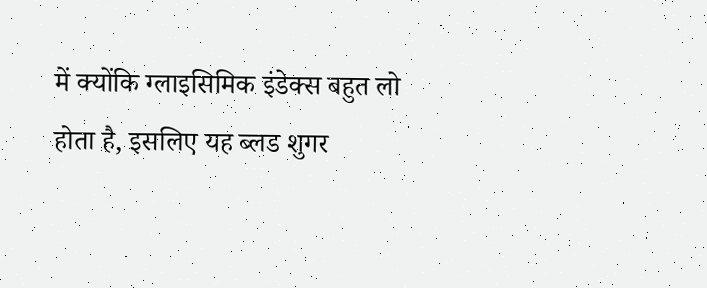में क्योंकि ग्लाइसिमिक इंडेक्स बहुत लो होता है, इसलिए यह ब्लड शुगर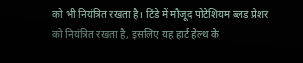को भी नियंत्रित रखता है। टिंडे में मौजूद पोटेशियम ब्लड प्रेशर को नियंत्रित रखता है, इसलिए यह हार्ट हेल्थ के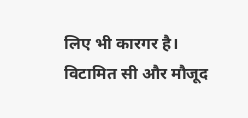लिए भी कारगर है। विटामित सी और मौजूद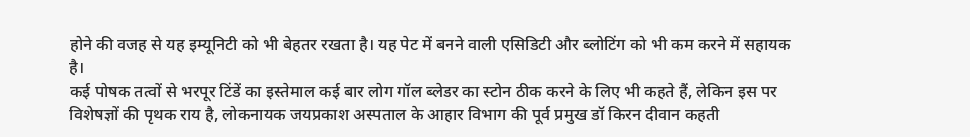होने की वजह से यह इम्यूनिटी को भी बेहतर रखता है। यह पेट में बनने वाली एसिडिटी और ब्लोटिंग को भी कम करने में सहायक है।
कई पोषक तत्वों से भरपूर टिंडें का इस्तेमाल कई बार लोग गॉल ब्लेडर का स्टोन ठीक करने के लिए भी कहते हैं, लेकिन इस पर विशेषज्ञों की पृथक राय है, लोकनायक जयप्रकाश अस्पताल के आहार विभाग की पूर्व प्रमुख डॉ किरन दीवान कहती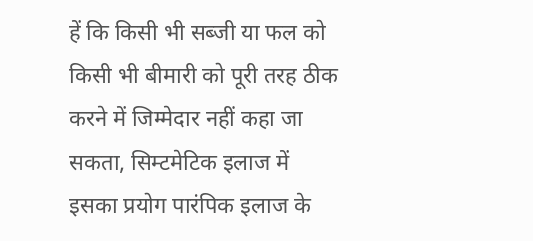हें कि किसी भी सब्जी या फल को किसी भी बीमारी को पूरी तरह ठीक करने में जिम्मेदार नहीं कहा जा सकता, सिम्टमेटिक इलाज में इसका प्रयोग पारंपिक इलाज के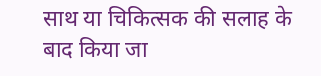साथ या चिकित्सक की सलाह के बाद किया जा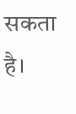सकता है।